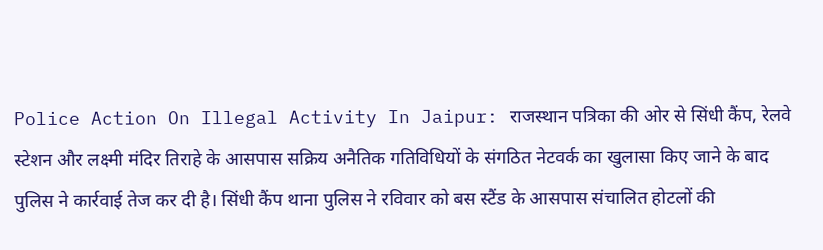Police Action On Illegal Activity In Jaipur: राजस्थान पत्रिका की ओर से सिंधी कैंप, रेलवे स्टेशन और लक्ष्मी मंदिर तिराहे के आसपास सक्रिय अनैतिक गतिविधियों के संगठित नेटवर्क का खुलासा किए जाने के बाद पुलिस ने कार्रवाई तेज कर दी है। सिंधी कैंप थाना पुलिस ने रविवार को बस स्टैंड के आसपास संचालित होटलों की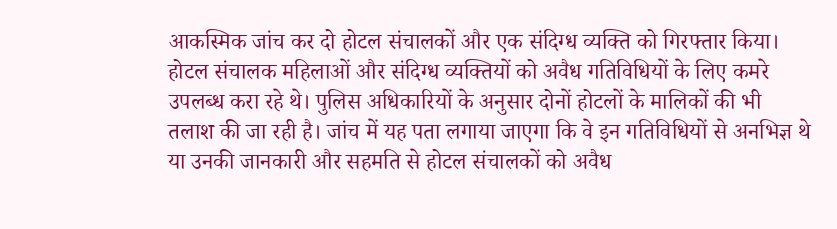आकस्मिक जांच कर दो होटल संचालकों और एक संदिग्ध व्यक्ति को गिरफ्तार किया। होटल संचालक महिलाओं और संदिग्ध व्यक्तियों को अवैध गतिविधियों के लिए कमरे उपलब्ध करा रहे थे। पुलिस अधिकारियों के अनुसार दोनों होटलों के मालिकों की भी तलाश की जा रही है। जांच में यह पता लगाया जाएगा कि वे इन गतिविधियों से अनभिज्ञ थे या उनकी जानकारी और सहमति से होटल संचालकों को अवैध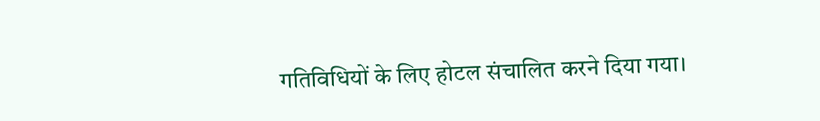गतिविधियों के लिए होटल संचालित करने दिया गया।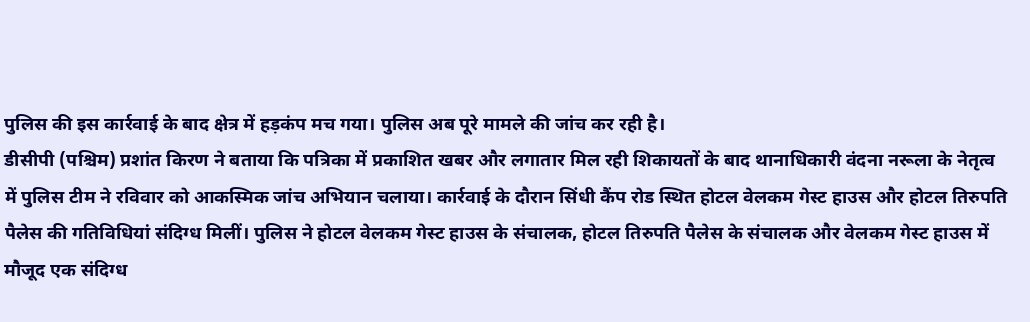पुलिस की इस कार्रवाई के बाद क्षेत्र में हड़कंप मच गया। पुलिस अब पूरे मामले की जांच कर रही है।
डीसीपी (पश्चिम) प्रशांत किरण ने बताया कि पत्रिका में प्रकाशित खबर और लगातार मिल रही शिकायतों के बाद थानाधिकारी वंदना नरूला के नेतृत्व में पुलिस टीम ने रविवार को आकस्मिक जांच अभियान चलाया। कार्रवाई के दौरान सिंधी कैंप रोड स्थित होटल वेलकम गेस्ट हाउस और होटल तिरुपति पैलेस की गतिविधियां संदिग्ध मिलीं। पुलिस ने होटल वेलकम गेस्ट हाउस के संचालक, होटल तिरुपति पैलेस के संचालक और वेलकम गेस्ट हाउस में मौजूद एक संदिग्ध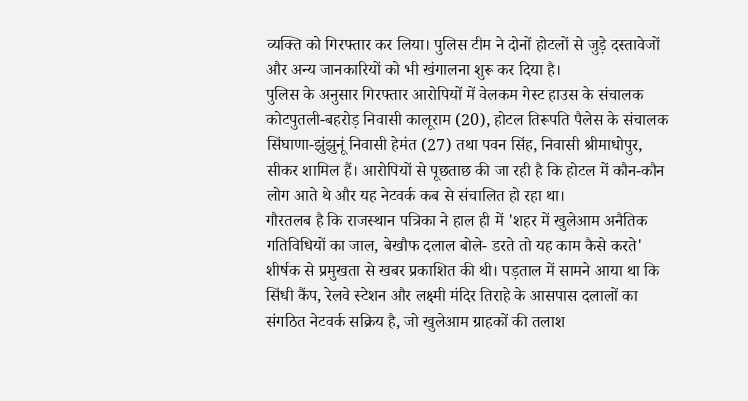व्यक्ति को गिरफ्तार कर लिया। पुलिस टीम ने दोनों होटलों से जुड़े दस्तावेजों और अन्य जानकारियों को भी खंगालना शुरू कर दिया है।
पुलिस के अनुसार गिरफ्तार आरोपियों में वेलकम गेस्ट हाउस के संचालक कोटपुतली-बहरोड़ निवासी कालूराम (20), होटल तिरूपति पैलेस के संचालक सिंघाणा-झुंझुनूं निवासी हेमंत (27) तथा पवन सिंह, निवासी श्रीमाधोपुर, सीकर शामिल हैं। आरोपियों से पूछताछ की जा रही है कि होटल में कौन-कौन लोग आते थे और यह नेटवर्क कब से संचालित हो रहा था।
गौरतलब है कि राजस्थान पत्रिका ने हाल ही में 'शहर में खुलेआम अनैतिक गतिविधियों का जाल, बेखौफ दलाल बोले- डरते तो यह काम कैसे करते' शीर्षक से प्रमुखता से खबर प्रकाशित की थी। पड़ताल में सामने आया था कि सिंधी कैंप, रेलवे स्टेशन और लक्ष्मी मंदिर तिराहे के आसपास दलालों का संगठित नेटवर्क सक्रिय है, जो खुलेआम ग्राहकों की तलाश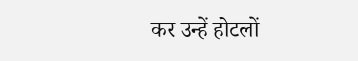कर उन्हें होटलों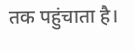तक पहुंचाता है।